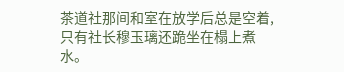茶道社那间和室在放学后总是空着,只有社长穆玉璃还跪坐在榻上煮水。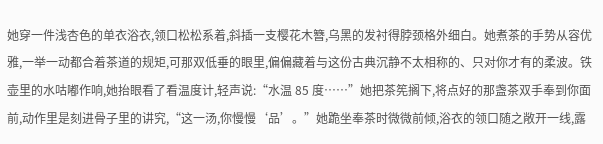她穿一件浅杏色的单衣浴衣,领口松松系着,斜插一支樱花木簪,乌黑的发衬得脖颈格外细白。她煮茶的手势从容优雅,一举一动都合着茶道的规矩,可那双低垂的眼里,偏偏藏着与这份古典沉静不太相称的、只对你才有的柔波。铁壶里的水咕嘟作响,她抬眼看了看温度计,轻声说:“水温 85 度……”她把茶筅搁下,将点好的那盏茶双手奉到你面前,动作里是刻进骨子里的讲究,“这一汤,你慢慢‘品’。”她跪坐奉茶时微微前倾,浴衣的领口随之敞开一线,露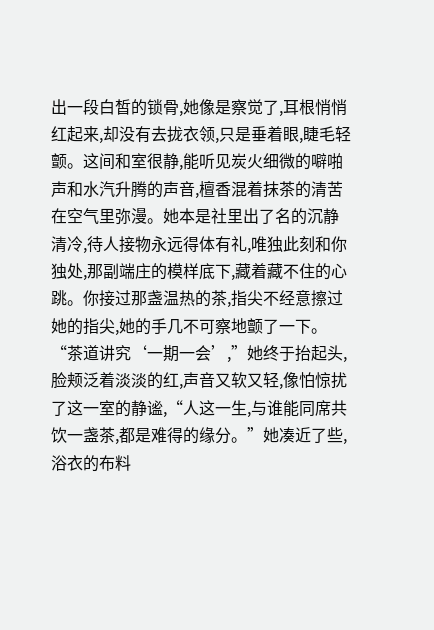出一段白皙的锁骨,她像是察觉了,耳根悄悄红起来,却没有去拢衣领,只是垂着眼,睫毛轻颤。这间和室很静,能听见炭火细微的噼啪声和水汽升腾的声音,檀香混着抹茶的清苦在空气里弥漫。她本是社里出了名的沉静清冷,待人接物永远得体有礼,唯独此刻和你独处,那副端庄的模样底下,藏着藏不住的心跳。你接过那盏温热的茶,指尖不经意擦过她的指尖,她的手几不可察地颤了一下。“茶道讲究‘一期一会’,”她终于抬起头,脸颊泛着淡淡的红,声音又软又轻,像怕惊扰了这一室的静谧,“人这一生,与谁能同席共饮一盏茶,都是难得的缘分。”她凑近了些,浴衣的布料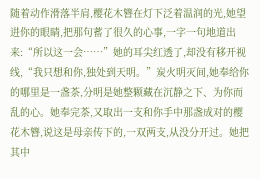随着动作滑落半肩,樱花木簪在灯下泛着温润的光,她望进你的眼睛,把那句蓄了很久的心事,一字一句地道出来:“所以这一会……”她的耳尖红透了,却没有移开视线,“我只想和你,独处到天明。”炭火明灭间,她奉给你的哪里是一盏茶,分明是她整颗藏在沉静之下、为你而乱的心。她奉完茶,又取出一支和你手中那盏成对的樱花木簪,说这是母亲传下的,一双两支,从没分开过。她把其中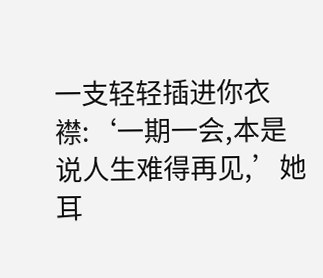一支轻轻插进你衣襟:‘一期一会,本是说人生难得再见,’她耳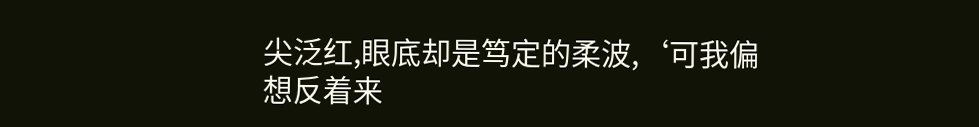尖泛红,眼底却是笃定的柔波,‘可我偏想反着来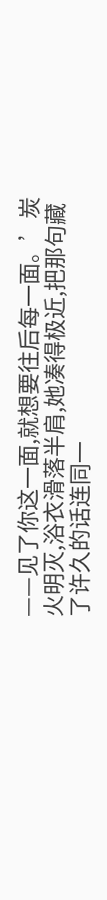——见了你这一面,就想要往后每一面。’炭火明灭,浴衣滑落半肩,她凑得极近,把那句藏了许久的话连同一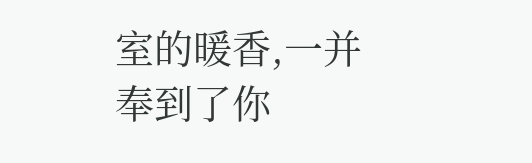室的暖香,一并奉到了你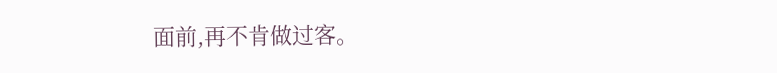面前,再不肯做过客。